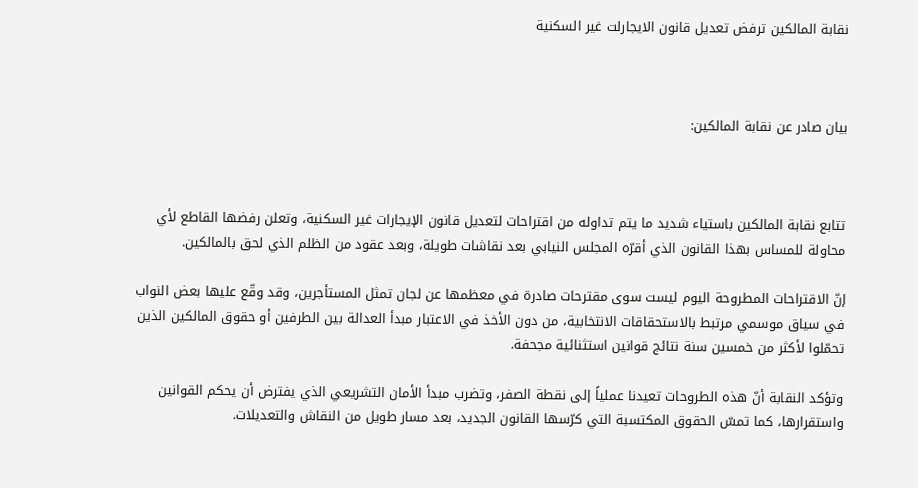نقابة المالكين ترفض تعديل قانون الايجارلت غير السكنية



بيان صادر عن نقابة المالكين:



تتابع نقابة المالكين باستياء شديد ما يتم تداوله من اقتراحات لتعديل قانون الإيجارات غير السكنية، وتعلن رفضها القاطع لأي محاولة للمساس بهذا القانون الذي أقرّه المجلس النيابي بعد نقاشات طويلة، وبعد عقود من الظلم الذي لحق بالمالكين.

إنّ الاقتراحات المطروحة اليوم ليست سوى مقترحات صادرة في معظمها عن لجان تمثل المستأجرين، وقد وقّع عليها بعض النواب في سياق موسمي مرتبط بالاستحقاقات الانتخابية، من دون الأخذ في الاعتبار مبدأ العدالة بين الطرفين أو حقوق المالكين الذين تحمّلوا لأكثر من خمسين سنة نتائج قوانين استثنائية مجحفة.

وتؤكد النقابة أنّ هذه الطروحات تعيدنا عملياً إلى نقطة الصفر، وتضرب مبدأ الأمان التشريعي الذي يفترض أن يحكم القوانين واستقرارها، كما تمسّ الحقوق المكتسبة التي كرّسها القانون الجديد، بعد مسار طويل من النقاش والتعديلات.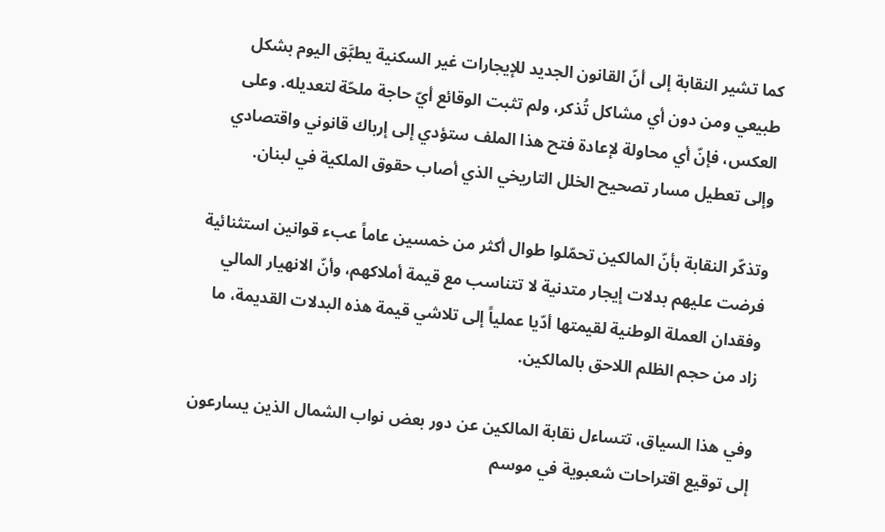كما تشير النقابة إلى أنّ القانون الجديد للإيجارات غير السكنية يطبَّق اليوم بشكل طبيعي ومن دون أي مشاكل تُذكر، ولم تثبت الوقائع أيّ حاجة ملحّة لتعديله. وعلى العكس، فإنّ أي محاولة لإعادة فتح هذا الملف ستؤدي إلى إرباك قانوني واقتصادي وإلى تعطيل مسار تصحيح الخلل التاريخي الذي أصاب حقوق الملكية في لبنان.

وتذكّر النقابة بأنّ المالكين تحمّلوا طوال أكثر من خمسين عاماً عبء قوانين استثنائية فرضت عليهم بدلات إيجار متدنية لا تتناسب مع قيمة أملاكهم، وأنّ الانهيار المالي وفقدان العملة الوطنية لقيمتها أدّيا عملياً إلى تلاشي قيمة هذه البدلات القديمة، ما زاد من حجم الظلم اللاحق بالمالكين.

وفي هذا السياق، تتساءل نقابة المالكين عن دور بعض نواب الشمال الذين يسارعون إلى توقيع اقتراحات شعبوية في موسم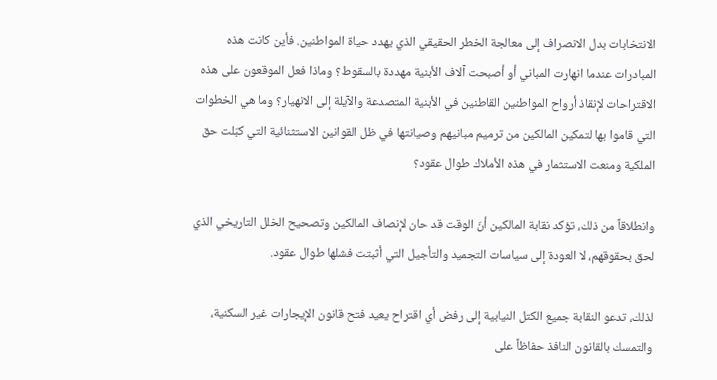الانتخابات بدل الانصراف إلى معالجة الخطر الحقيقي الذي يهدد حياة المواطنين. فأين كانت هذه المبادرات عندما انهارت المباني أو أصبحت آلاف الأبنية مهددة بالسقوط؟ وماذا فعل الموقعون على هذه الاقتراحات لإنقاذ أرواح المواطنين القاطنين في الأبنية المتصدعة والآيلة إلى الانهيار؟ وما هي الخطوات التي قاموا بها لتمكين المالكين من ترميم مبانيهم وصيانتها في ظل القوانين الاستثنائية التي كبّلت حق الملكية ومنعت الاستثمار في هذه الأملاك طوال عقود؟

وانطلاقاً من ذلك، تؤكد نقابة المالكين أنّ الوقت قد حان لإنصاف المالكين وتصحيح الخلل التاريخي الذي لحق بحقوقهم، لا العودة إلى سياسات التجميد والتأجيل التي أثبتت فشلها طوال عقود.

لذلك، تدعو النقابة جميع الكتل النيابية إلى رفض أي اقتراح يعيد فتح قانون الإيجارات غير السكنية، والتمسك بالقانون النافذ حفاظاً على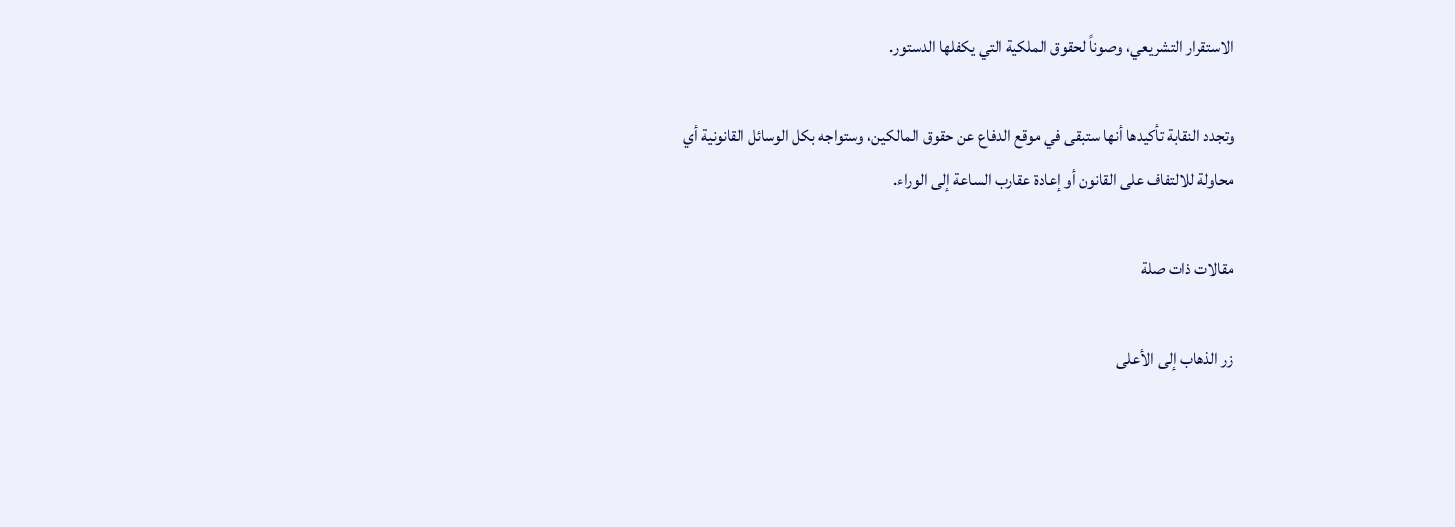الاستقرار التشريعي، وصوناً لحقوق الملكية التي يكفلها الدستور.

وتجدد النقابة تأكيدها أنها ستبقى في موقع الدفاع عن حقوق المالكين، وستواجه بكل الوسائل القانونية أي محاولة للالتفاف على القانون أو إعادة عقارب الساعة إلى الوراء.

مقالات ذات صلة

زر الذهاب إلى الأعلى